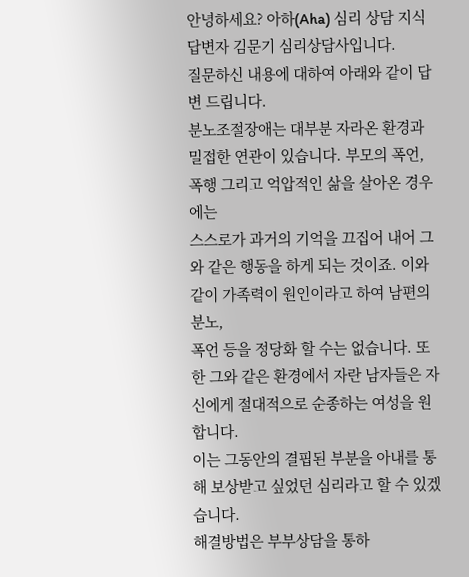안녕하세요? 아하(Aha) 심리 상담 지식답변자 김문기 심리상담사입니다.
질문하신 내용에 대하여 아래와 같이 답변 드립니다.
분노조절장애는 대부분 자라온 환경과 밀접한 연관이 있습니다. 부모의 폭언, 폭행 그리고 억압적인 삶을 살아온 경우에는
스스로가 과거의 기억을 끄집어 내어 그와 같은 행동을 하게 되는 것이죠. 이와 같이 가족력이 원인이라고 하여 남편의 분노,
폭언 등을 정당화 할 수는 없습니다. 또한 그와 같은 환경에서 자란 남자들은 자신에게 절대적으로 순종하는 여성을 원합니다.
이는 그동안의 결핍된 부분을 아내를 통해 보상받고 싶었던 심리라고 할 수 있겠습니다.
해결방법은 부부상담을 통하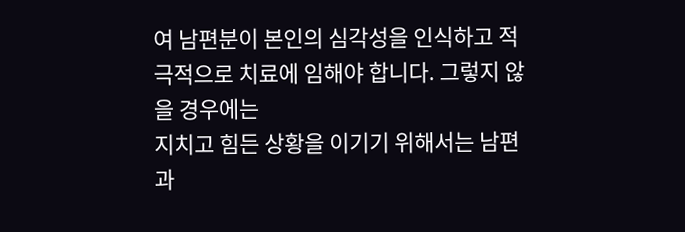여 남편분이 본인의 심각성을 인식하고 적극적으로 치료에 임해야 합니다. 그렇지 않을 경우에는
지치고 힘든 상황을 이기기 위해서는 남편과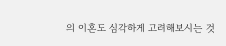의 이혼도 심각하게 고려해보시는 것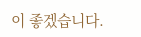이 좋겠습니다.